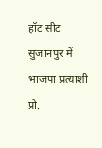हॉट सीट सुजानपुर में भाजपा प्रत्याशी प्रो.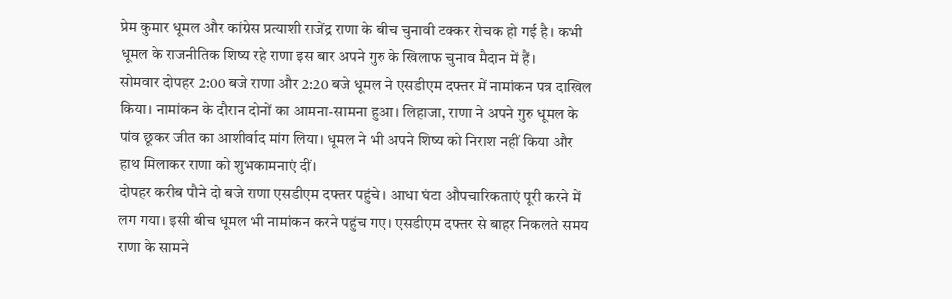प्रेम कुमार धूमल और कांग्रेस प्रत्याशी राजेंद्र राणा के बीच चुनावी टक्कर रोचक हो गई है। कभी धूमल के राजनीतिक शिष्य रहे राणा इस बार अपने गुरु के खिलाफ चुनाव मैदान में हैं।
सोमवार दोपहर 2:00 बजे राणा और 2:20 बजे धूमल ने एसडीएम दफ्तर में नामांकन पत्र दाखिल किया। नामांकन के दौरान दोनों का आमना-सामना हुआ। लिहाजा, राणा ने अपने गुरु धूमल के पांव छूकर जीत का आशीर्वाद मांग लिया। धूमल ने भी अपने शिष्य को निराश नहीं किया और हाथ मिलाकर राणा को शुभकामनाएं दीं।
दोपहर करीब पौने दो बजे राणा एसडीएम दफ्तर पहुंचे। आधा घंटा औपचारिकताएं पूरी करने में लग गया। इसी बीच धूमल भी नामांकन करने पहुंच गए। एसडीएम दफ्तर से बाहर निकलते समय राणा के सामने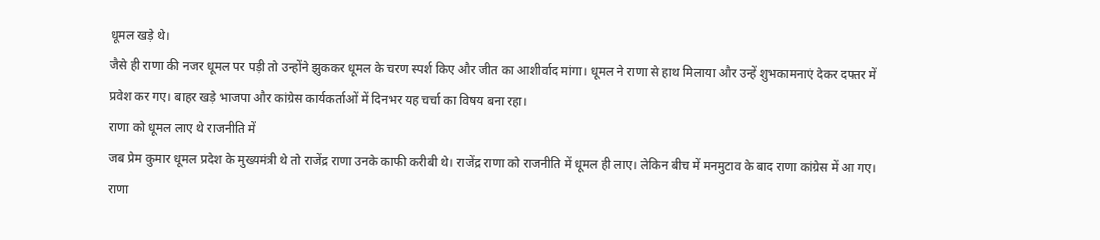धूमल खड़े थे।
जैसे ही राणा की नजर धूमल पर पड़ी तो उन्होंने झुककर धूमल के चरण स्पर्श किए और जीत का आशीर्वाद मांगा। धूमल ने राणा से हाथ मिलाया और उन्हें शुभकामनाएं देकर दफ्तर में प्रवेश कर गए। बाहर खड़े भाजपा और कांग्रेस कार्यकर्ताओं में दिनभर यह चर्चा का विषय बना रहा।
राणा को धूमल लाए थे राजनीति में
जब प्रेम कुमार धूमल प्रदेश के मुख्यमंत्री थे तो राजेंद्र राणा उनके काफी करीबी थे। राजेंद्र राणा को राजनीति में धूमल ही लाए। लेकिन बीच में मनमुटाव के बाद राणा कांग्रेस में आ गए।
राणा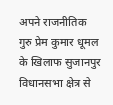अपने राजनीतिक गुरु प्रेम कुमार धूमल के खिलाफ सुजानपुर विधानसभा क्षेत्र से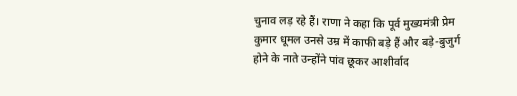चुनाव लड़ रहे हैं। राणा ने कहा कि पूर्व मुख्यमंत्री प्रेम कुमार धूमल उनसे उम्र में काफी बड़े हैं और बड़े-बुजुर्ग होने के नाते उन्होंने पांव छूकर आशीर्वाद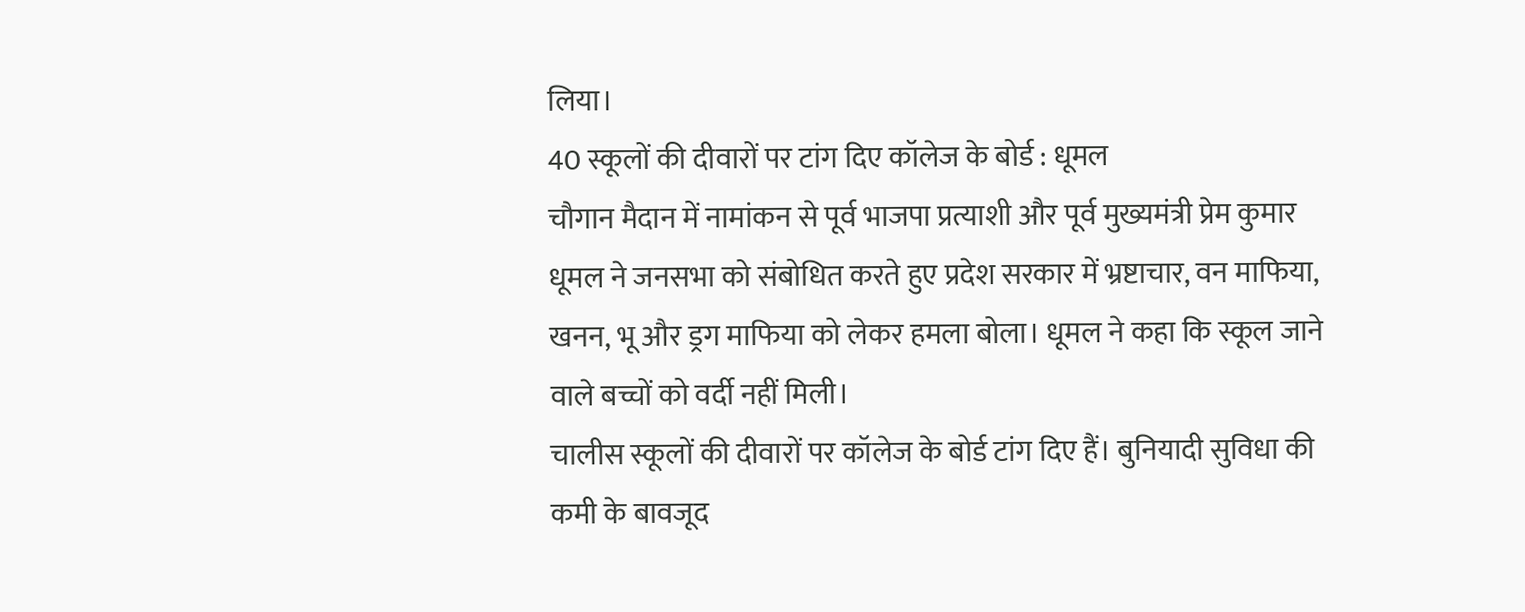लिया।
40 स्कूलों की दीवारों पर टांग दिए कॉलेज के बोर्ड : धूमल
चौगान मैदान में नामांकन से पूर्व भाजपा प्रत्याशी और पूर्व मुख्यमंत्री प्रेम कुमार धूमल ने जनसभा को संबोधित करते हुए प्रदेश सरकार में भ्रष्टाचार, वन माफिया, खनन, भू और ड्रग माफिया को लेकर हमला बोला। धूमल ने कहा कि स्कूल जाने वाले बच्चों को वर्दी नहीं मिली।
चालीस स्कूलों की दीवारों पर कॉलेज के बोर्ड टांग दिए हैं। बुनियादी सुविधा की कमी के बावजूद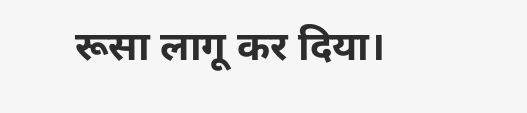रूसा लागू कर दिया।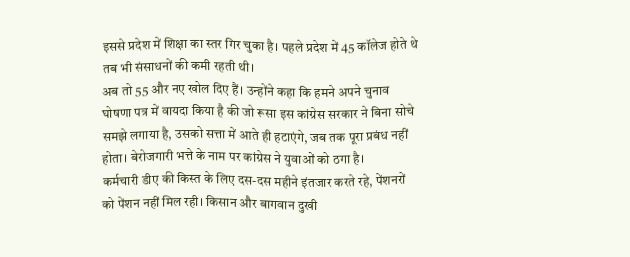इससे प्रदेश में शिक्षा का स्तर गिर चुका है। पहले प्रदेश में 45 कॉलेज होते थे तब भी संसाधनों की कमी रहती थी।
अब तो 55 और नए खोल दिए हैं। उन्होंने कहा कि हमने अपने चुनाव घोषणा पत्र में वायदा किया है की जो रूसा इस कांग्रेस सरकार ने बिना सोचे समझे लगाया है, उसको सत्ता में आते ही हटाएंगे, जब तक पूरा प्रबंध नहीं होता। बेरोजगारी भत्ते के नाम पर कांग्रेस ने युवाओं को ठगा है।
कर्मचारी डीए की किस्त के लिए दस-दस महीने इंतजार करते रहे, पेंशनरों को पेंशन नहीं मिल रही। किसान और बागवान दुखी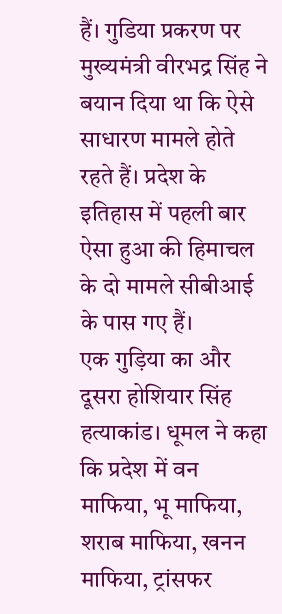हैं। गुडिया प्रकरण पर मुख्यमंत्री वीरभद्र सिंह ने बयान दिया था कि ऐसे साधारण मामले होते रहते हैं। प्रदेश के इतिहास में पहली बार ऐसा हुआ की हिमाचल के दो मामले सीबीआई के पास गए हैं।
एक गुड़िया का और दूसरा होशियार सिंह हत्याकांड। धूमल ने कहा कि प्रदेश में वन माफिया, भू माफिया, शराब माफिया, खनन माफिया, ट्रांसफर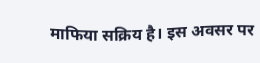माफिया सक्रिय है। इस अवसर पर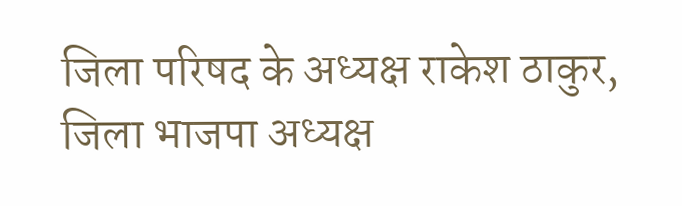जिला परिषद के अध्यक्ष राकेश ठाकुर, जिला भाजपा अध्यक्ष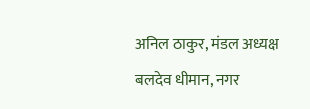अनिल ठाकुर, मंडल अध्यक्ष बलदेव धीमान, नगर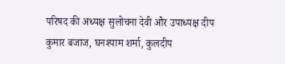परिषद की अध्यक्ष सुलोचना देवी और उपाध्यक्ष दीप कुमार बजाज, घनश्याम शर्मा, कुलदीप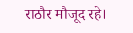राठौर मौजूद रहे।